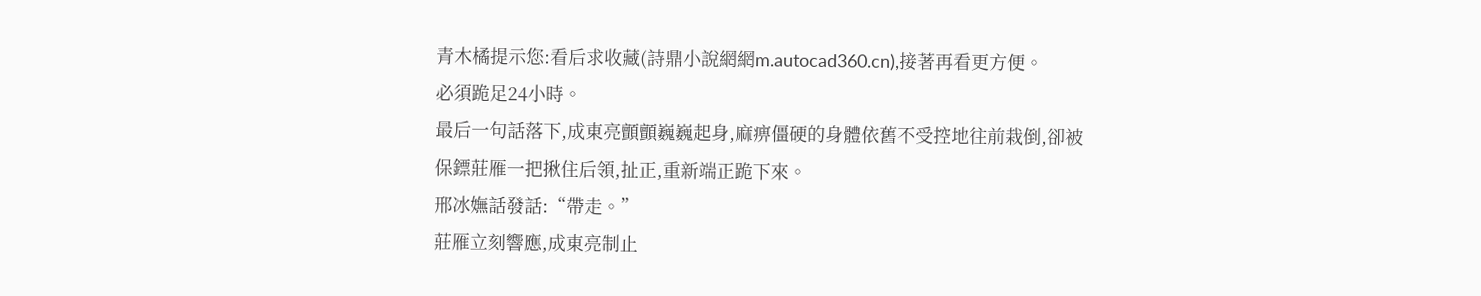青木橘提示您:看后求收藏(詩鼎小說網網m.autocad360.cn),接著再看更方便。
必須跪足24小時。
最后一句話落下,成東亮顫顫巍巍起身,麻痹僵硬的身體依舊不受控地往前栽倒,卻被保鏢莊雁一把揪住后領,扯正,重新端正跪下來。
邢冰嫵話發話:“帶走。”
莊雁立刻響應,成東亮制止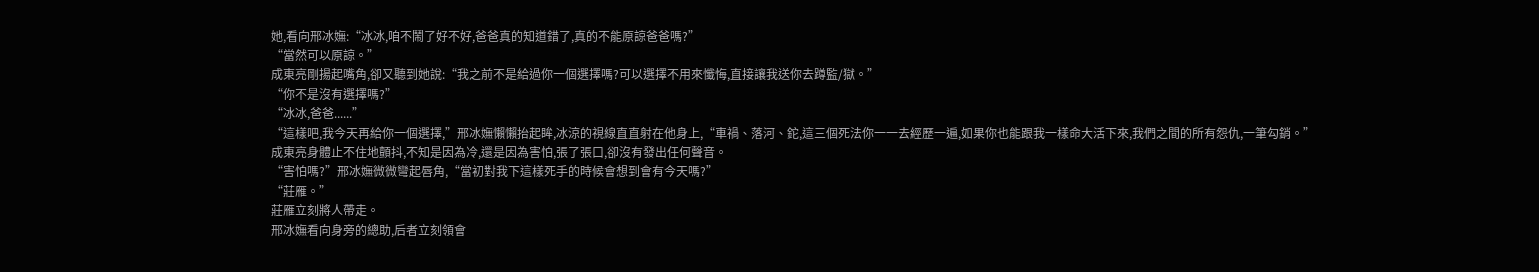她,看向邢冰嫵:“冰冰,咱不鬧了好不好,爸爸真的知道錯了,真的不能原諒爸爸嗎?”
“當然可以原諒。”
成東亮剛揚起嘴角,卻又聽到她說:“我之前不是給過你一個選擇嗎?可以選擇不用來懺悔,直接讓我送你去蹲監/獄。”
“你不是沒有選擇嗎?”
“冰冰,爸爸......”
“這樣吧,我今天再給你一個選擇,”邢冰嫵懶懶抬起眸,冰涼的視線直直射在他身上,“車禍、落河、鉈,這三個死法你一一去經歷一遍,如果你也能跟我一樣命大活下來,我們之間的所有怨仇,一筆勾銷。”
成東亮身體止不住地顫抖,不知是因為冷,還是因為害怕,張了張口,卻沒有發出任何聲音。
“害怕嗎?”邢冰嫵微微彎起唇角,“當初對我下這樣死手的時候會想到會有今天嗎?”
“莊雁。”
莊雁立刻將人帶走。
邢冰嫵看向身旁的總助,后者立刻領會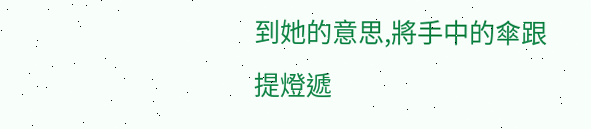到她的意思,將手中的傘跟提燈遞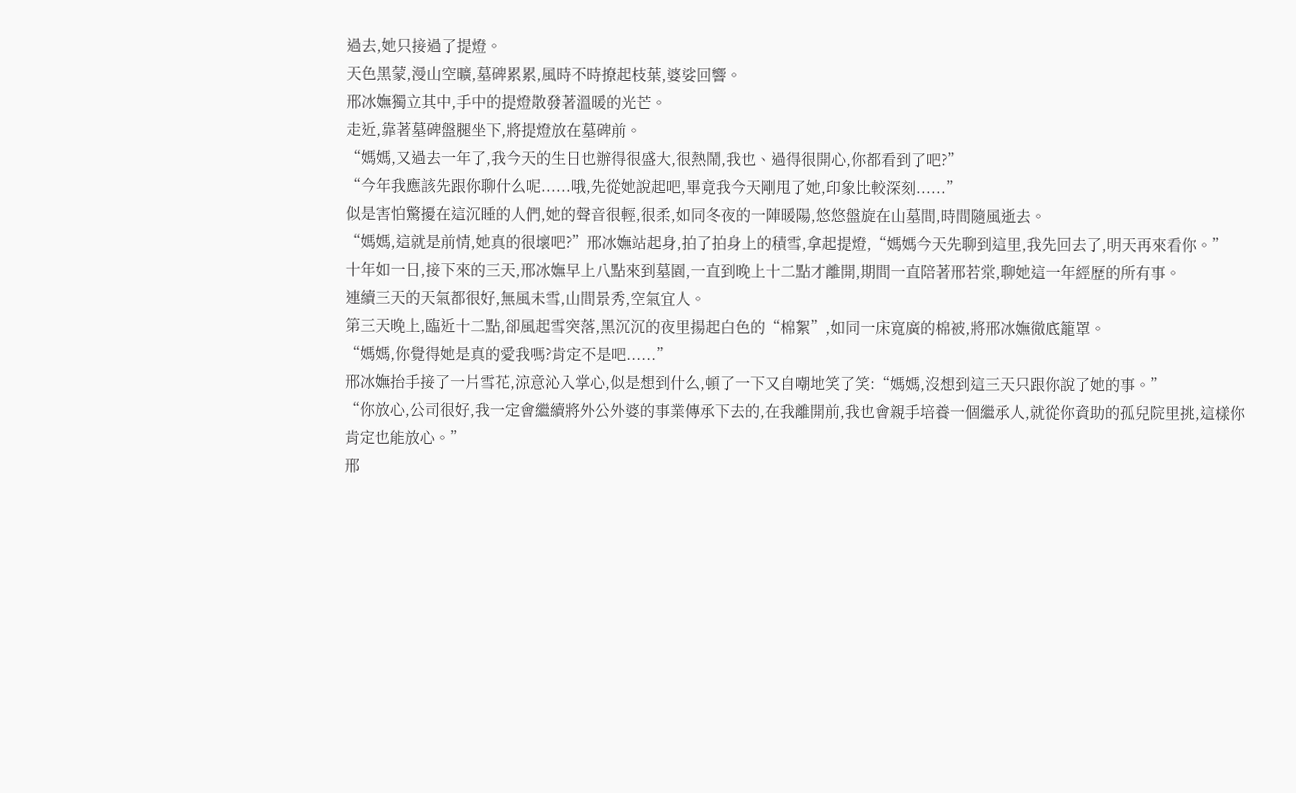過去,她只接過了提燈。
天色黑蒙,漫山空曠,墓碑累累,風時不時撩起枝葉,婆娑回響。
邢冰嫵獨立其中,手中的提燈散發著溫暖的光芒。
走近,靠著墓碑盤腿坐下,將提燈放在墓碑前。
“媽媽,又過去一年了,我今天的生日也辦得很盛大,很熱鬧,我也、過得很開心,你都看到了吧?”
“今年我應該先跟你聊什么呢......哦,先從她說起吧,畢竟我今天剛甩了她,印象比較深刻......”
似是害怕驚擾在這沉睡的人們,她的聲音很輕,很柔,如同冬夜的一陣暖陽,悠悠盤旋在山墓間,時間隨風逝去。
“媽媽,這就是前情,她真的很壞吧?”邢冰嫵站起身,拍了拍身上的積雪,拿起提燈,“媽媽今天先聊到這里,我先回去了,明天再來看你。”
十年如一日,接下來的三天,邢冰嫵早上八點來到墓園,一直到晚上十二點才離開,期間一直陪著邢若棠,聊她這一年經歷的所有事。
連續三天的天氣都很好,無風未雪,山間景秀,空氣宜人。
第三天晚上,臨近十二點,卻風起雪突落,黑沉沉的夜里揚起白色的“棉絮”,如同一床寬廣的棉被,將邢冰嫵徹底籠罩。
“媽媽,你覺得她是真的愛我嗎?肯定不是吧......”
邢冰嫵抬手接了一片雪花,涼意沁入掌心,似是想到什么,頓了一下又自嘲地笑了笑:“媽媽,沒想到這三天只跟你說了她的事。”
“你放心,公司很好,我一定會繼續將外公外婆的事業傳承下去的,在我離開前,我也會親手培養一個繼承人,就從你資助的孤兒院里挑,這樣你肯定也能放心。”
邢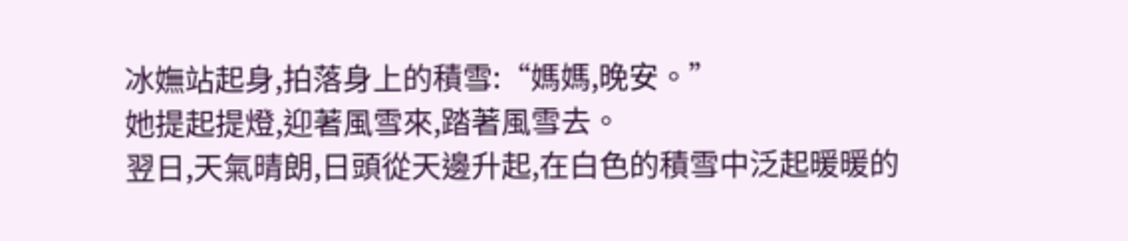冰嫵站起身,拍落身上的積雪:“媽媽,晚安。”
她提起提燈,迎著風雪來,踏著風雪去。
翌日,天氣晴朗,日頭從天邊升起,在白色的積雪中泛起暖暖的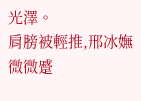光澤。
肩膀被輕推,邢冰嫵微微蹙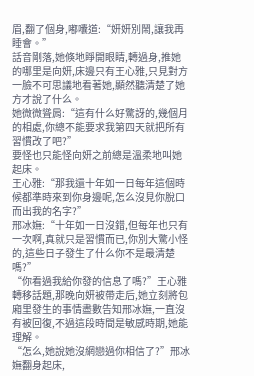眉,翻了個身,嘟囔道:“妍妍別鬧,讓我再睡會。”
話音剛落,她倏地睜開眼睛,轉過身,推她的哪里是向妍,床邊只有王心雅,只見對方一臉不可思議地看著她,顯然聽清楚了她方才說了什么。
她微微聳肩:“這有什么好驚訝的,幾個月的相處,你總不能要求我第四天就把所有習慣改了吧?”
要怪也只能怪向妍之前總是溫柔地叫她起床。
王心雅:“那我還十年如一日每年這個時候都準時來到你身邊呢,怎么沒見你脫口而出我的名字?”
邢冰嫵:“十年如一日沒錯,但每年也只有一次啊,真就只是習慣而已,你別大驚小怪的,這些日子發生了什么你不是最清楚嗎?”
“你看過我給你發的信息了嗎?”王心雅轉移話題,那晚向妍被帶走后,她立刻將包廂里發生的事情盡數告知邢冰嫵,一直沒有被回復,不過這段時間是敏感時期,她能理解。
“怎么,她說她沒網戀過你相信了?”邢冰嫵翻身起床,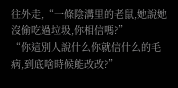往外走,“一條陰溝里的老鼠,她說她沒偷吃過垃圾,你相信嗎?”
“你這別人說什么你就信什么的毛病,到底啥時候能改改?”